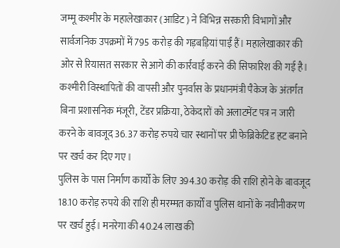जम्मू कश्मीर के महालेखाकार (आडिट) ने विभिन्न सरकारी विभागों और सार्वजनिक उपक्रमों में 795 करोड़ की गड़बड़ियां पाईं हैं। महालेखाकार की ओर से रियासत सरकार से आगे की कार्रवाई करने की सिफारिश की गई है।
कश्मीरी विस्थापितों की वापसी और पुनर्वास के प्रधानमंत्री पैकेज के अंतर्गत बिना प्रशासनिक मंजूरी, टेंडर प्रक्रिया, ठेकेदारों को अलाटमेंट पत्र न जारी करने के बावजूद 36.37 करोड़ रुपये चार स्थानों पर प्री फेब्रिकेटिड हट बनाने पर खर्च कर दिए गए।
पुलिस के पास निर्माण कार्यों के लिए 394.30 करोड़ की राशि होने के बावजूद 18.10 करोड़ रुपये की राशि ही मरम्मत कार्यों व पुलिस थानों के नवीनीकरण पर खर्च हुई। मनरेगा की 40.24 लाख की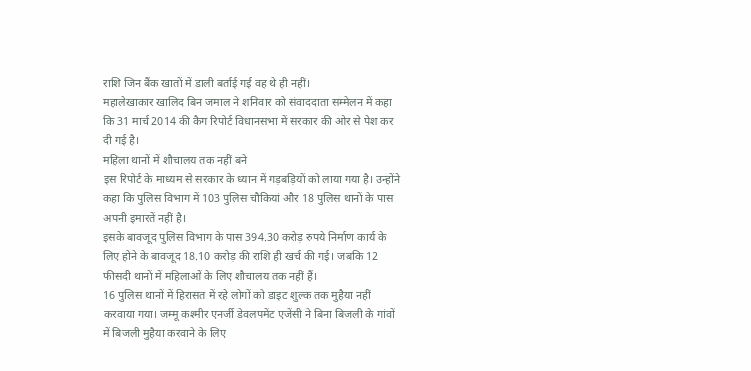राशि जिन बैंक खातों में डाली बर्ताई गई वह थे ही नहीं।
महालेखाकार खालिद बिन जमाल ने शनिवार को संवाददाता सम्मेलन में कहा कि 31 मार्च 2014 की कैग रिपोर्ट विधानसभा में सरकार की ओर से पेश कर दी गई है।
महिला थानों में शौचालय तक नहीं बने
इस रिपोर्ट के माध्यम से सरकार के ध्यान में गड़बड़ियों को लाया गया है। उन्होंने कहा कि पुलिस विभाग में 103 पुलिस चौकियां और 18 पुलिस थानों के पास अपनी इमारतें नहीं है।
इसके बावजूद पुलिस विभाग के पास 394.30 करोड़ रुपये निर्माण कार्य के लिए होने के बावजूद 18.10 करोड़ की राशि ही खर्च की गई। जबकि 12 फीसदी थानों में महिलाओं के लिए शौचालय तक नहीं हैं।
16 पुलिस थानों में हिरासत में रहे लोगों को डाइट शुल्क तक मुहैया नहीं करवाया गया। जम्मू कश्मीर एनर्जी डेवलपमेंट एजेंसी ने बिना बिजली के गांवों में बिजली मुहैया करवाने के लिए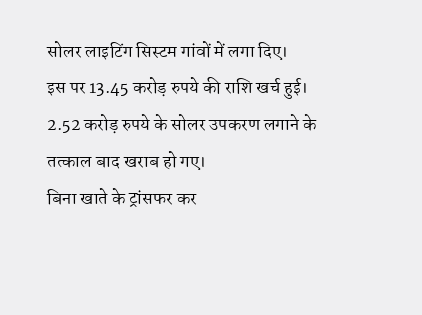सोलर लाइटिंग सिस्टम गांवों में लगा दिए।
इस पर 13.45 करोड़ रुपये की राशि खर्च हुई। 2.52 करोड़ रुपये के सोलर उपकरण लगाने के तत्काल बाद खराब हो गए।
बिना खाते के ट्रांसफर कर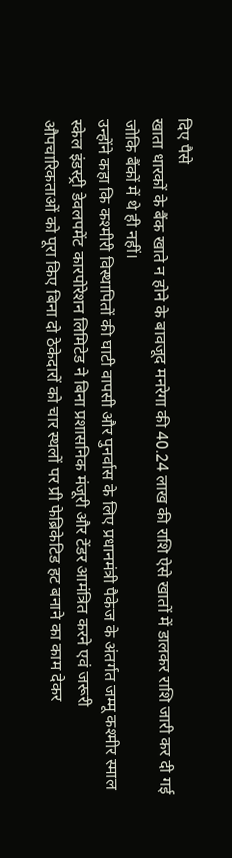दिए पैसे
खाता धारकों के बैंक खाते न होने के बावजूद मनरेगा की 40.24 लाख की राशि ऐसे खातों में डालकर राशि जारी कर दी गई जोकि बैंकों में थे ही नहीं।
उन्होंने कहा कि कश्मीरी विस्थापितों की घाटी वापसी और पुनर्वास के लिए प्रधानमंत्री पैकेज के अंतर्गत जम्मू कश्मीर स्माल स्केल इंडस्ट्री डेवलपमेंट कारपोरेशन लिमिटेड ने बिना प्रशासनिक मंजूरी और टेंडर आमंत्रित करने एवं जरूरी औपचारिकताओं को पूरा किए बिना दो ठेकेदारों को चार स्थलों पर प्री फेब्रिकेटिड हट बनाने का काम देकर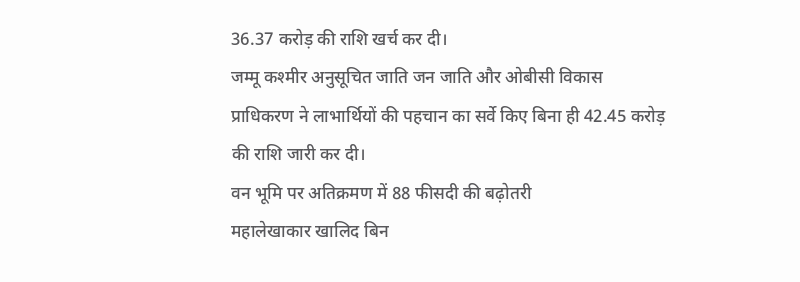36.37 करोड़ की राशि खर्च कर दी।
जम्मू कश्मीर अनुसूचित जाति जन जाति और ओबीसी विकास प्राधिकरण ने लाभार्थियों की पहचान का सर्वे किए बिना ही 42.45 करोड़ की राशि जारी कर दी।
वन भूमि पर अतिक्रमण में 88 फीसदी की बढ़ोतरी
महालेखाकार खालिद बिन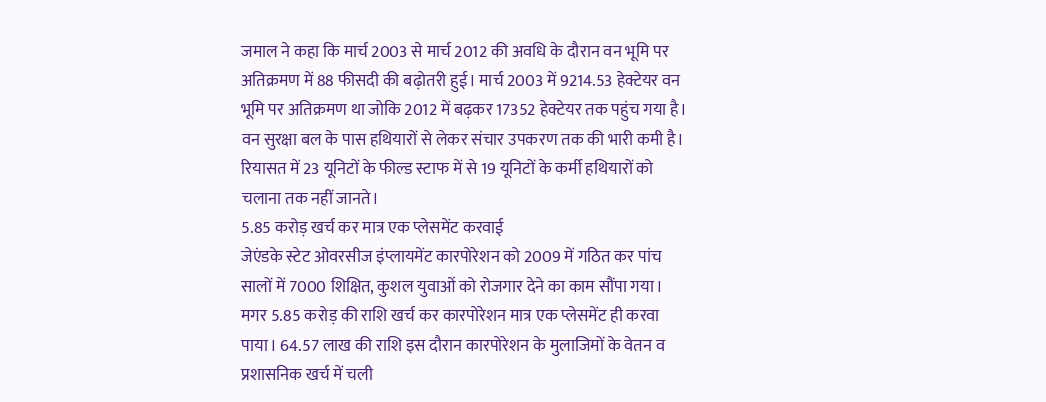जमाल ने कहा कि मार्च 2003 से मार्च 2012 की अवधि के दौरान वन भूमि पर अतिक्रमण में 88 फीसदी की बढ़ोतरी हुई। मार्च 2003 में 9214.53 हेक्टेयर वन भूमि पर अतिक्रमण था जोकि 2012 में बढ़कर 17352 हेक्टेयर तक पहुंच गया है। वन सुरक्षा बल के पास हथियारों से लेकर संचार उपकरण तक की भारी कमी है। रियासत में 23 यूनिटों के फील्ड स्टाफ में से 19 यूनिटों के कर्मी हथियारों को चलाना तक नहीं जानते।
5.85 करोड़ खर्च कर मात्र एक प्लेसमेंट करवाई
जेएंडके स्टेट ओवरसीज इंप्लायमेंट कारपोरेशन को 2009 में गठित कर पांच सालों में 7000 शिक्षित, कुशल युवाओं को रोजगार देने का काम सौंपा गया।
मगर 5.85 करोड़ की राशि खर्च कर कारपोरेशन मात्र एक प्लेसमेंट ही करवा पाया। 64.57 लाख की राशि इस दौरान कारपोरेशन के मुलाजिमों के वेतन व प्रशासनिक खर्च में चली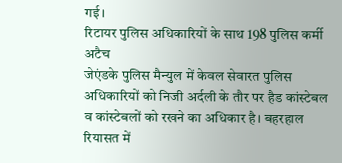गई।
रिटायर पुलिस अधिकारियों के साथ 198 पुलिस कर्मी अटैच
जेएंडके पुलिस मैन्युल में केवल सेवारत पुलिस अधिकारियों को निजी अर्दली के तौर पर हैड कांस्टेबल व कांस्टेबलों को रखने का अधिकार है। बहरहाल रियासत में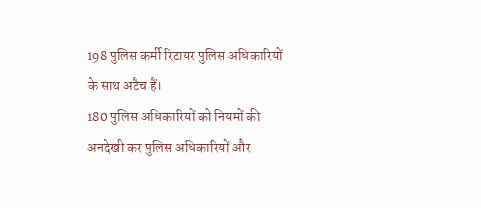198 पुलिस कर्मी रिटायर पुलिस अधिकारियों के साथ अटैच हैं।
180 पुलिस अधिकारियों को नियमों की अनदेखी कर पुलिस अधिकारियों और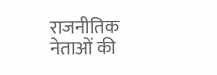राजनीतिक नेताओं की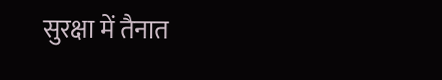सुरक्षा में तैनात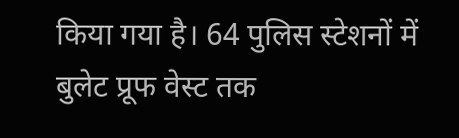किया गया है। 64 पुलिस स्टेशनों में बुलेट प्रूफ वेस्ट तक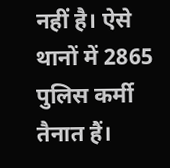नहीं है। ऐसे थानों में 2865 पुलिस कर्मी तैनात हैं।